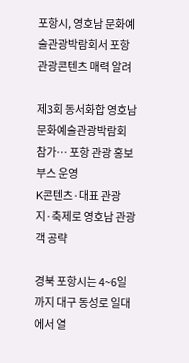포항시, 영호남 문화예술관광박람회서 포항 관광콘텐츠 매력 알려

제3회 동서화합 영호남 문화예술관광박람회 참가… 포항 관광 홍보부스 운영
K콘텐츠·대표 관광지·축제로 영호남 관광객 공략

경북 포항시는 4~6일까지 대구 동성로 일대에서 열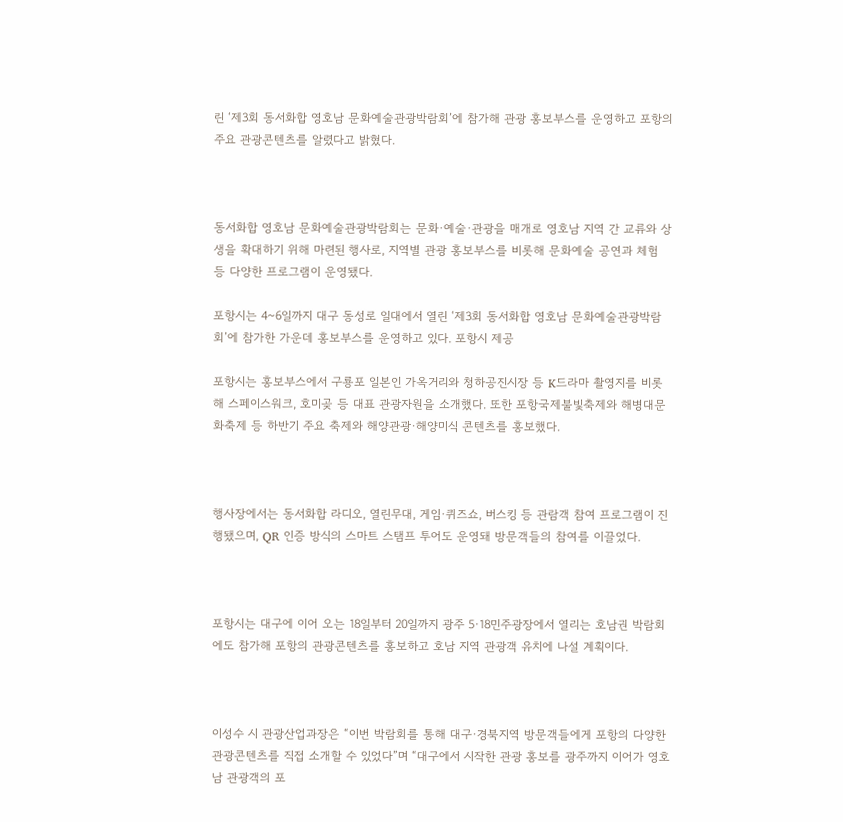린 ‘제3회 동서화합 영호남 문화예술관광박람회’에 참가해 관광 홍보부스를 운영하고 포항의 주요 관광콘텐츠를 알렸다고 밝혔다.



동서화합 영호남 문화예술관광박람회는 문화·예술·관광을 매개로 영호남 지역 간 교류와 상생을 확대하기 위해 마련된 행사로, 지역별 관광 홍보부스를 비롯해 문화예술 공연과 체험 등 다양한 프로그램이 운영됐다.

포항시는 4~6일까지 대구 동성로 일대에서 열린 ‘제3회 동서화합 영호남 문화예술관광박람회’에 참가한 가운데 홍보부스를 운영하고 있다. 포항시 제공

포항시는 홍보부스에서 구룡포 일본인 가옥거리와 청하공진시장 등 K드라마 촬영지를 비롯해 스페이스워크, 호미곶 등 대표 관광자원을 소개했다. 또한 포항국제불빛축제와 해병대문화축제 등 하반기 주요 축제와 해양관광·해양미식 콘텐츠를 홍보했다.



행사장에서는 동서화합 라디오, 열린무대, 게임·퀴즈쇼, 버스킹 등 관람객 참여 프로그램이 진행됐으며, QR 인증 방식의 스마트 스탬프 투어도 운영돼 방문객들의 참여를 이끌었다.



포항시는 대구에 이어 오는 18일부터 20일까지 광주 5·18민주광장에서 열리는 호남권 박람회에도 참가해 포항의 관광콘텐츠를 홍보하고 호남 지역 관광객 유치에 나설 계획이다.



이성수 시 관광산업과장은 “이번 박람회를 통해 대구·경북지역 방문객들에게 포항의 다양한 관광콘텐츠를 직접 소개할 수 있었다”며 “대구에서 시작한 관광 홍보를 광주까지 이어가 영호남 관광객의 포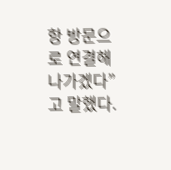항 방문으로 연결해 나가겠다”고 말했다.